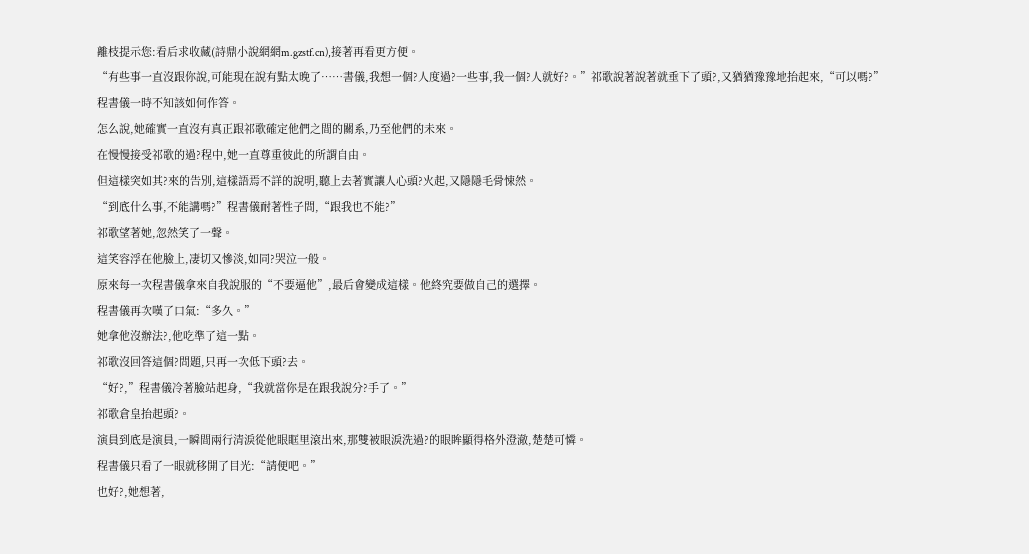離枝提示您:看后求收藏(詩鼎小說網網m.gzstf.cn),接著再看更方便。
“有些事一直沒跟你說,可能現在說有點太晚了……書儀,我想一個?人度過?一些事,我一個?人就好?。”祁歌說著說著就垂下了頭?,又猶猶豫豫地抬起來,“可以嗎?”
程書儀一時不知該如何作答。
怎么說,她確實一直沒有真正跟祁歌確定他們之間的關系,乃至他們的未來。
在慢慢接受祁歌的過?程中,她一直尊重彼此的所謂自由。
但這樣突如其?來的告別,這樣語焉不詳的說明,聽上去著實讓人心頭?火起,又隱隱毛骨悚然。
“到底什么事,不能講嗎?”程書儀耐著性子問,“跟我也不能?”
祁歌望著她,忽然笑了一聲。
這笑容浮在他臉上,凄切又慘淡,如同?哭泣一般。
原來每一次程書儀拿來自我說服的“不要逼他”,最后會變成這樣。他終究要做自己的選擇。
程書儀再次嘆了口氣:“多久。”
她拿他沒辦法?,他吃準了這一點。
祁歌沒回答這個?問題,只再一次低下頭?去。
“好?,”程書儀冷著臉站起身,“我就當你是在跟我說分?手了。”
祁歌倉皇抬起頭?。
演員到底是演員,一瞬間兩行清淚從他眼眶里滾出來,那雙被眼淚洗過?的眼眸顯得格外澄澈,楚楚可憐。
程書儀只看了一眼就移開了目光:“請便吧。”
也好?,她想著,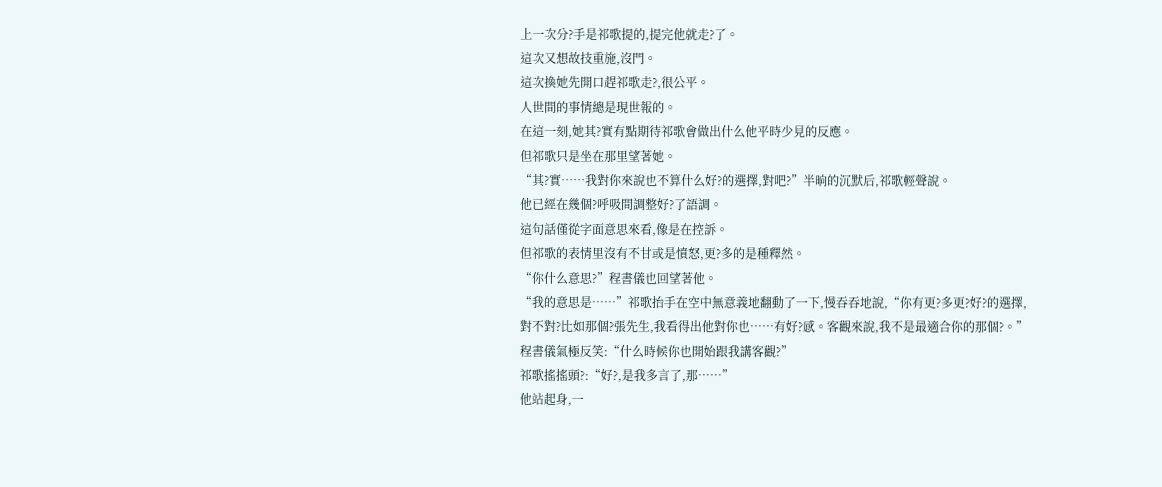上一次分?手是祁歌提的,提完他就走?了。
這次又想故技重施,沒門。
這次換她先開口趕祁歌走?,很公平。
人世間的事情總是現世報的。
在這一刻,她其?實有點期待祁歌會做出什么他平時少見的反應。
但祁歌只是坐在那里望著她。
“其?實……我對你來說也不算什么好?的選擇,對吧?”半晌的沉默后,祁歌輕聲說。
他已經在幾個?呼吸間調整好?了語調。
這句話僅從字面意思來看,像是在控訴。
但祁歌的表情里沒有不甘或是憤怒,更?多的是種釋然。
“你什么意思?”程書儀也回望著他。
“我的意思是……”祁歌抬手在空中無意義地翻動了一下,慢吞吞地說,“你有更?多更?好?的選擇,對不對?比如那個?張先生,我看得出他對你也……有好?感。客觀來說,我不是最適合你的那個?。”
程書儀氣極反笑:“什么時候你也開始跟我講客觀?”
祁歌搖搖頭?:“好?,是我多言了,那……”
他站起身,一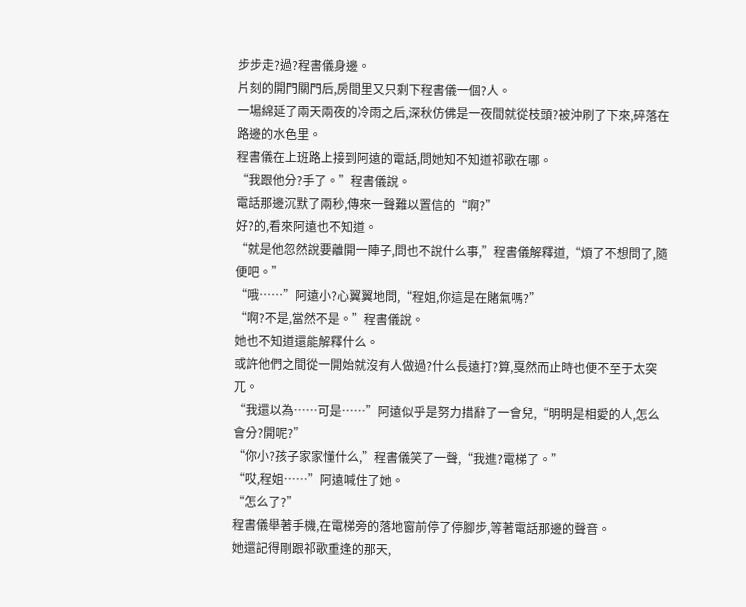步步走?過?程書儀身邊。
片刻的開門關門后,房間里又只剩下程書儀一個?人。
一場綿延了兩天兩夜的冷雨之后,深秋仿佛是一夜間就從枝頭?被沖刷了下來,碎落在路邊的水色里。
程書儀在上班路上接到阿遠的電話,問她知不知道祁歌在哪。
“我跟他分?手了。”程書儀說。
電話那邊沉默了兩秒,傳來一聲難以置信的“啊?”
好?的,看來阿遠也不知道。
“就是他忽然說要離開一陣子,問也不說什么事,”程書儀解釋道,“煩了不想問了,隨便吧。”
“哦……”阿遠小?心翼翼地問,“程姐,你這是在賭氣嗎?”
“啊?不是,當然不是。”程書儀說。
她也不知道還能解釋什么。
或許他們之間從一開始就沒有人做過?什么長遠打?算,戛然而止時也便不至于太突兀。
“我還以為……可是……”阿遠似乎是努力措辭了一會兒,“明明是相愛的人,怎么會分?開呢?”
“你小?孩子家家懂什么,”程書儀笑了一聲,“我進?電梯了。”
“哎,程姐……”阿遠喊住了她。
“怎么了?”
程書儀舉著手機,在電梯旁的落地窗前停了停腳步,等著電話那邊的聲音。
她還記得剛跟祁歌重逢的那天,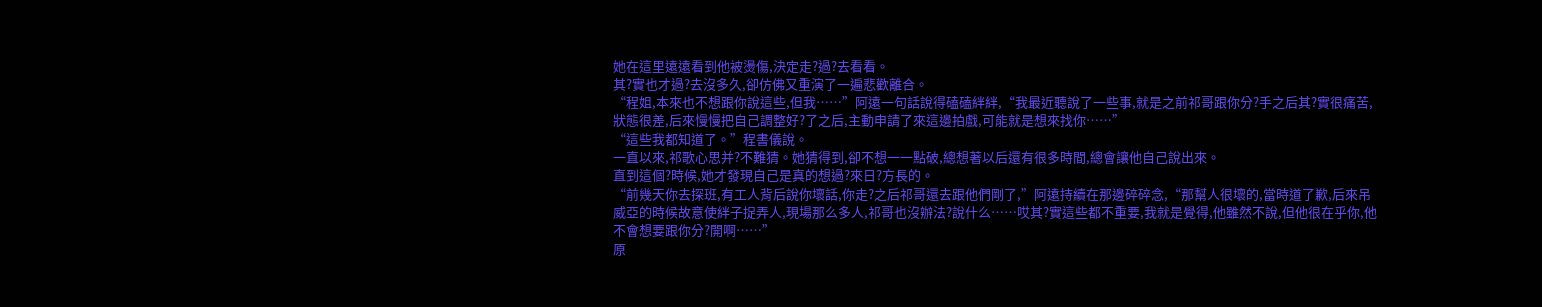她在這里遠遠看到他被燙傷,決定走?過?去看看。
其?實也才過?去沒多久,卻仿佛又重演了一遍悲歡離合。
“程姐,本來也不想跟你說這些,但我……”阿遠一句話說得磕磕絆絆,“我最近聽說了一些事,就是之前祁哥跟你分?手之后其?實很痛苦,狀態很差,后來慢慢把自己調整好?了之后,主動申請了來這邊拍戲,可能就是想來找你……”
“這些我都知道了。”程書儀說。
一直以來,祁歌心思并?不難猜。她猜得到,卻不想一一點破,總想著以后還有很多時間,總會讓他自己說出來。
直到這個?時候,她才發現自己是真的想過?來日?方長的。
“前幾天你去探班,有工人背后說你壞話,你走?之后祁哥還去跟他們剛了,”阿遠持續在那邊碎碎念,“那幫人很壞的,當時道了歉,后來吊威亞的時候故意使絆子捉弄人,現場那么多人,祁哥也沒辦法?說什么……哎其?實這些都不重要,我就是覺得,他雖然不說,但他很在乎你,他不會想要跟你分?開啊……”
原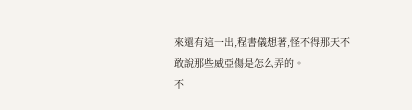來還有這一出,程書儀想著,怪不得那天不敢說那些威亞傷是怎么弄的。
不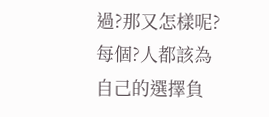過?那又怎樣呢?
每個?人都該為自己的選擇負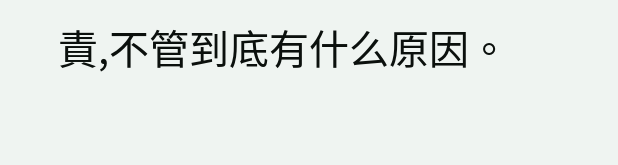責,不管到底有什么原因。